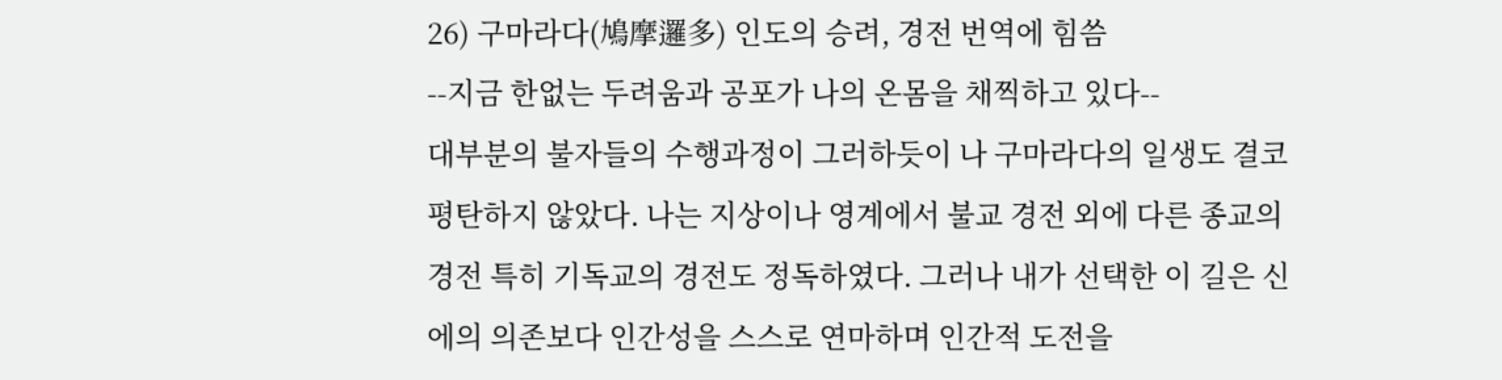26) 구마라다(鳩摩邏多) 인도의 승려, 경전 번역에 힘씀
--지금 한없는 두려움과 공포가 나의 온몸을 채찍하고 있다--
대부분의 불자들의 수행과정이 그러하듯이 나 구마라다의 일생도 결코 평탄하지 않았다. 나는 지상이나 영계에서 불교 경전 외에 다른 종교의 경전 특히 기독교의 경전도 정독하였다. 그러나 내가 선택한 이 길은 신에의 의존보다 인간성을 스스로 연마하며 인간적 도전을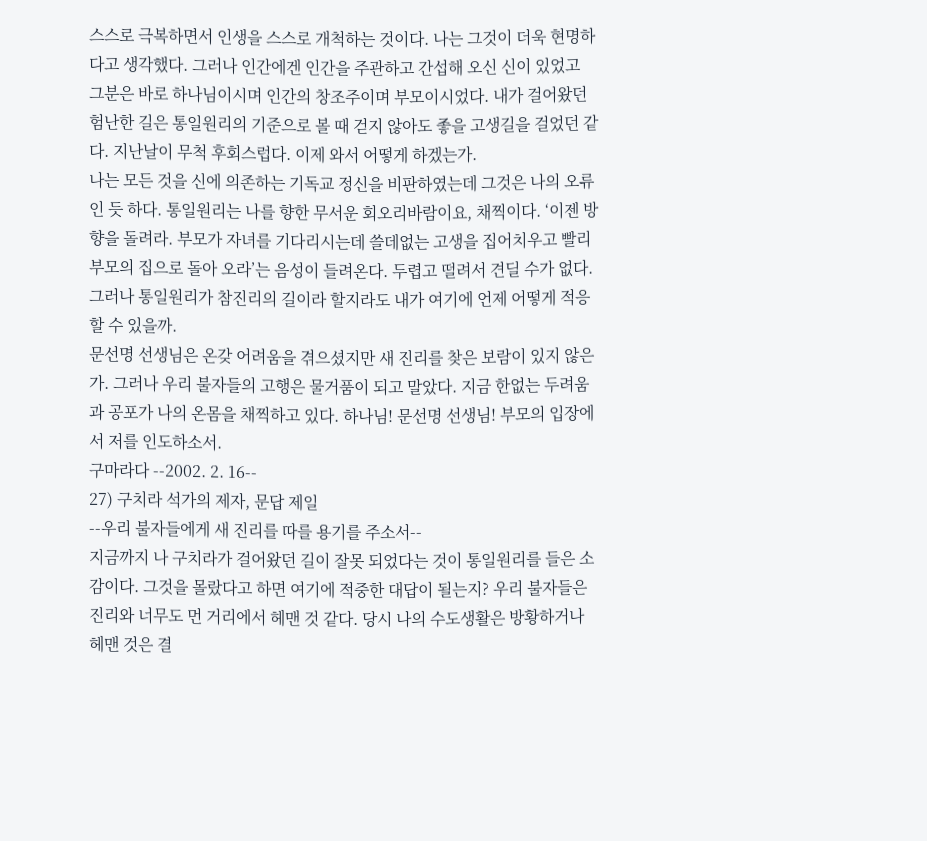스스로 극복하면서 인생을 스스로 개척하는 것이다. 나는 그것이 더욱 현명하다고 생각했다. 그러나 인간에겐 인간을 주관하고 간섭해 오신 신이 있었고 그분은 바로 하나님이시며 인간의 창조주이며 부모이시었다. 내가 걸어왔던 험난한 길은 통일원리의 기준으로 볼 때 걷지 않아도 좋을 고생길을 걸었던 같다. 지난날이 무척 후회스럽다. 이제 와서 어떻게 하겠는가.
나는 모든 것을 신에 의존하는 기독교 정신을 비판하였는데 그것은 나의 오류인 듯 하다. 통일원리는 나를 향한 무서운 회오리바람이요, 채찍이다. ‘이젠 방향을 돌려라. 부모가 자녀를 기다리시는데 쓸데없는 고생을 집어치우고 빨리 부모의 집으로 돌아 오라’는 음성이 들려온다. 두렵고 떨려서 견딜 수가 없다. 그러나 통일원리가 참진리의 길이라 할지라도 내가 여기에 언제 어떻게 적응할 수 있을까.
문선명 선생님은 온갖 어려움을 겪으셨지만 새 진리를 찾은 보람이 있지 않은가. 그러나 우리 불자들의 고행은 물거품이 되고 말았다. 지금 한없는 두려움과 공포가 나의 온몸을 채찍하고 있다. 하나님! 문선명 선생님! 부모의 입장에서 저를 인도하소서.
구마라다 --2002. 2. 16--
27) 구치라 석가의 제자, 문답 제일
--우리 불자들에게 새 진리를 따를 용기를 주소서--
지금까지 나 구치라가 걸어왔던 길이 잘못 되었다는 것이 통일원리를 들은 소감이다. 그것을 몰랐다고 하면 여기에 적중한 대답이 될는지? 우리 불자들은 진리와 너무도 먼 거리에서 헤맨 것 같다. 당시 나의 수도생활은 방황하거나 헤맨 것은 결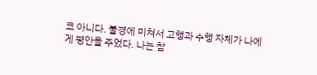코 아니다. 불경에 미쳐서 고행과 수행 자체가 나에게 평안을 주었다. 나는 참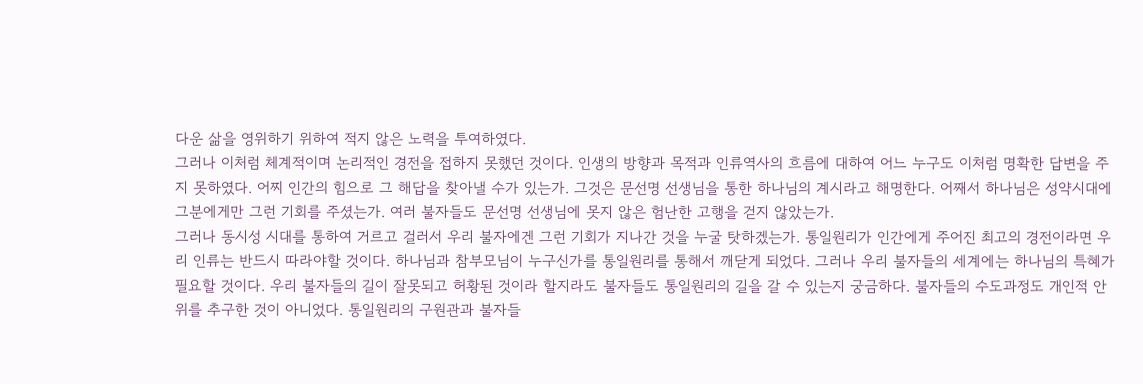다운 삶을 영위하기 위하여 적지 않은 노력을 투여하였다.
그러나 이처럼 체계적이며 논리적인 경전을 접하지 못했던 것이다. 인생의 방향과 목적과 인류역사의 흐름에 대하여 어느 누구도 이처럼 명확한 답변을 주지 못하였다. 어찌 인간의 힘으로 그 해답을 찾아낼 수가 있는가. 그것은 문선명 선생님을 통한 하나님의 계시라고 해명한다. 어째서 하나님은 성약시대에 그분에게만 그런 기회를 주셨는가. 여러 불자들도 문선명 선생님에 못지 않은 험난한 고행을 걷지 않았는가.
그러나 동시성 시대를 통하여 거르고 걸러서 우리 불자에겐 그런 기회가 지나간 것을 누굴 탓하겠는가. 통일원리가 인간에게 주어진 최고의 경전이라면 우리 인류는 반드시 따라야할 것이다. 하나님과 참부모님이 누구신가를 통일원리를 통해서 깨닫게 되었다. 그러나 우리 불자들의 세계에는 하나님의 특혜가 필요할 것이다. 우리 불자들의 길이 잘못되고 허황된 것이라 할지라도 불자들도 통일원리의 길을 갈 수 있는지 궁금하다. 불자들의 수도과정도 개인적 안위를 추구한 것이 아니었다. 통일원리의 구원관과 불자들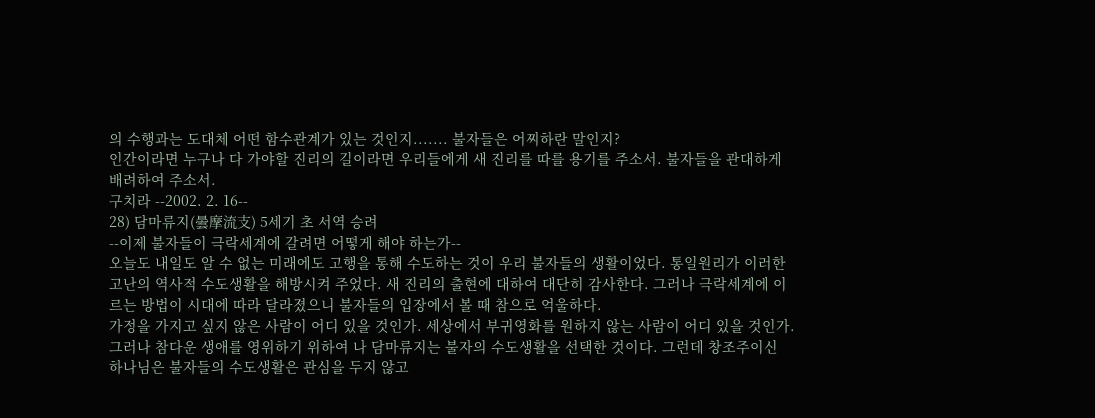의 수행과는 도대체 어떤 함수관계가 있는 것인지....... 불자들은 어찌하란 말인지?
인간이라면 누구나 다 가야할 진리의 길이라면 우리들에게 새 진리를 따를 용기를 주소서. 불자들을 관대하게 배려하여 주소서.
구치라 --2002. 2. 16--
28) 담마류지(曇摩流支) 5세기 초 서역 승려
--이제 불자들이 극락세계에 갈려면 어떻게 해야 하는가--
오늘도 내일도 알 수 없는 미래에도 고행을 통해 수도하는 것이 우리 불자들의 생활이었다. 통일원리가 이러한 고난의 역사적 수도생활을 해방시켜 주었다. 새 진리의 출현에 대하여 대단히 감사한다. 그러나 극락세계에 이르는 방법이 시대에 따라 달라졌으니 불자들의 입장에서 볼 때 참으로 억울하다.
가정을 가지고 싶지 않은 사람이 어디 있을 것인가. 세상에서 부귀영화를 원하지 않는 사람이 어디 있을 것인가. 그러나 참다운 생애를 영위하기 위하여 나 담마류지는 불자의 수도생활을 선택한 것이다. 그런데 창조주이신 하나님은 불자들의 수도생활은 관심을 두지 않고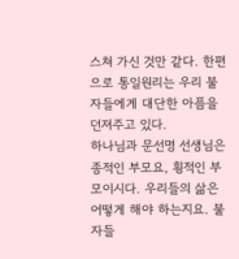스쳐 가신 것만 같다. 한편으로 통일원리는 우리 불자들에게 대단한 아픔을 던져주고 있다.
하나님과 문선명 선생님은 종적인 부모요, 횡적인 부모이시다. 우리들의 삶은 어떻게 해야 하는지요. 불자들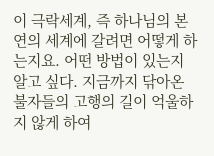이 극락세계, 즉 하나님의 본연의 세계에 갈려면 어떻게 하는지요. 어떤 방법이 있는지 알고 싶다. 지금까지 닦아온 불자들의 고행의 길이 억울하지 않게 하여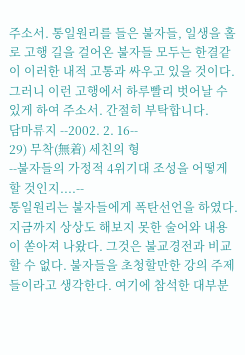주소서. 통일원리를 들은 불자들, 일생을 홀로 고행 길을 걸어온 불자들 모두는 한결같이 이러한 내적 고통과 싸우고 있을 것이다. 그러니 이런 고행에서 하루빨리 벗어날 수 있게 하여 주소서. 간절히 부탁합니다.
담마류지 --2002. 2. 16--
29) 무착(無着) 세친의 형
--불자들의 가정적 4위기대 조성을 어떻게 할 것인지....--
통일원리는 불자들에게 폭탄선언을 하였다. 지금까지 상상도 해보지 못한 술어와 내용이 쏟아져 나왔다. 그것은 불교경전과 비교할 수 없다. 불자들을 초청할만한 강의 주제들이라고 생각한다. 여기에 참석한 대부분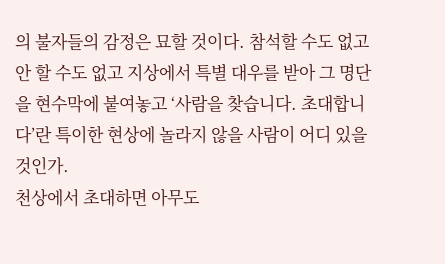의 불자들의 감정은 묘할 것이다. 참석할 수도 없고 안 할 수도 없고 지상에서 특별 대우를 받아 그 명단을 현수막에 붙여놓고 ‘사람을 찾습니다. 초대합니다’란 특이한 현상에 놀라지 않을 사람이 어디 있을 것인가.
천상에서 초대하면 아무도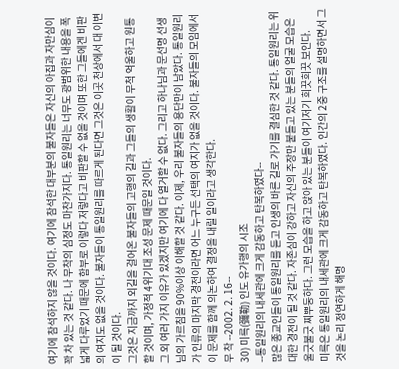여기에 참석하지 않을 것이다. 여기에 참석한 대부분의 불자들은 자신의 아집과 자만심이 꽉 차 있는 것 같다. 나 무착의 심정도 마찬가지다. 통일원리는 너무도 광범위한 내용을 폭넓게 다루었기 때문에 함부로 이렇다 저렇다고 비판할 수 없을 것이며 또한 그들에겐 비판의 여지도 없을 것이다. 불자들이 통일원리를 따르게 된다면 그것은 이곳 천상에서 대 이변이 될 것이다.
그것은 지금까지 외길을 걸어온 불자들의 고행의 길과 그들의 생활이 무척 억울하고 원통할 것이며, 가정적 4위기대 조성 문제 때문일 것이다.
그 외 여러 가지 이유가 있겠지만 여기에 다 열거할 수 없다. 그리고 하나님과 문선명 선생님의 가르침을 90%이상 이해할 것 같다. 이제, 우리 불자들의 용단만이 남았다. 통일원리가 인류의 마지막 경전이라면 어느 누구든 선택의 여지가 없을 것이다. 불자들의 모임에서 이 문제를 함께 의논하여 결정을 내릴 일이라고 생각한다.
무 착 --2002. 2. 16--
30) 미륵(彌勒) 인도 유가행의 시조
--통일원리의 내세관에 크게 감동하고 탄복하였다--
많은 종교인들이 통일원리를 듣고 인생의 바른 길로 가기를 결심한 것 같다. 통일원리는 위대한 경전이 될 것 같다. 자존심이 강하고 자신의 주장만 붙들고 있는 분들의 얼굴 모습은 울긋불긋 찌뿌둥하다. 그런 모습을 하고 앉아 있는 분들이 여기저기 희끗희끗 보인다.
미륵은 통일원리의 내세관에 크게 감동하고 탄복하였다. 인간의 2중 구조를 설명하면서 그것을 논리 정연하게 해명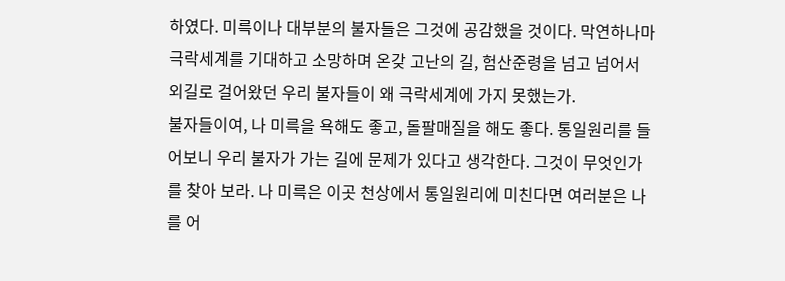하였다. 미륵이나 대부분의 불자들은 그것에 공감했을 것이다. 막연하나마 극락세계를 기대하고 소망하며 온갖 고난의 길, 험산준령을 넘고 넘어서 외길로 걸어왔던 우리 불자들이 왜 극락세계에 가지 못했는가.
불자들이여, 나 미륵을 욕해도 좋고, 돌팔매질을 해도 좋다. 통일원리를 들어보니 우리 불자가 가는 길에 문제가 있다고 생각한다. 그것이 무엇인가를 찾아 보라. 나 미륵은 이곳 천상에서 통일원리에 미친다면 여러분은 나를 어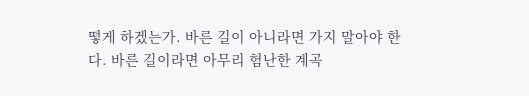떻게 하겠는가. 바른 길이 아니라면 가지 말아야 한다. 바른 길이라면 아무리 험난한 계곡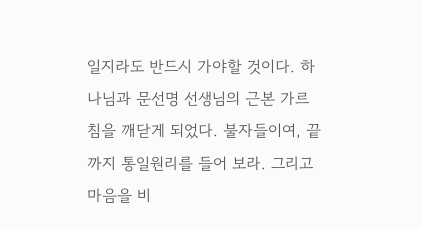일지라도 반드시 가야할 것이다. 하나님과 문선명 선생님의 근본 가르침을 깨닫게 되었다. 불자들이여, 끝까지 통일원리를 들어 보라. 그리고 마음을 비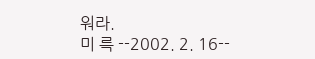워라.
미 륵 --2002. 2. 16--